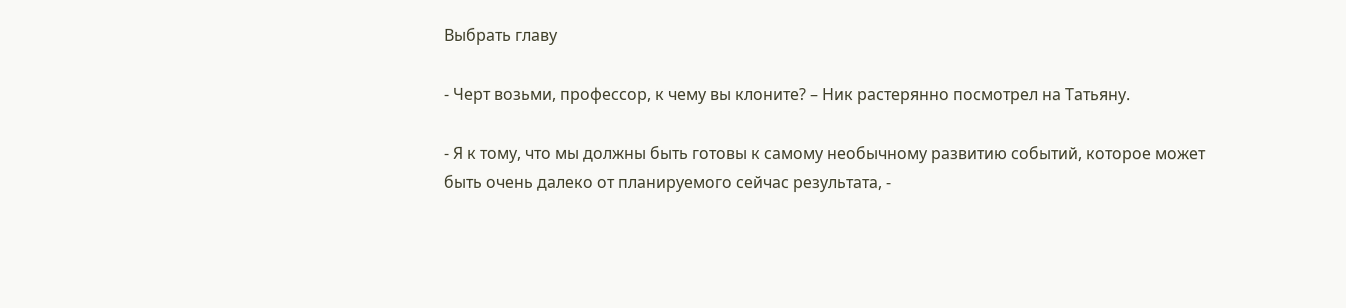Выбрать главу

- Черт возьми, профессор, к чему вы клоните? – Ник растерянно посмотрел на Татьяну.

- Я к тому, что мы должны быть готовы к самому необычному развитию событий, которое может быть очень далеко от планируемого сейчас результата, -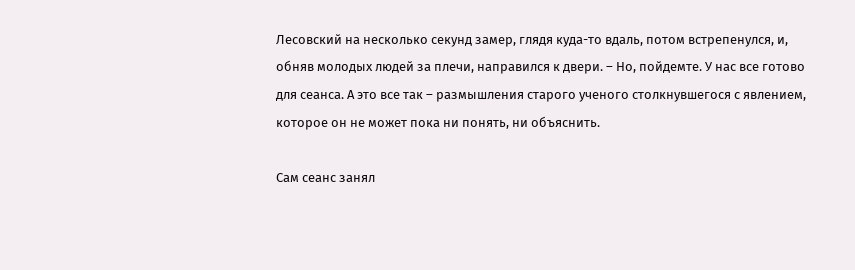Лесовский на несколько секунд замер, глядя куда-то вдаль, потом встрепенулся, и, обняв молодых людей за плечи, направился к двери. – Но, пойдемте. У нас все готово для сеанса. А это все так – размышления старого ученого столкнувшегося с явлением, которое он не может пока ни понять, ни объяснить.

Сам сеанс занял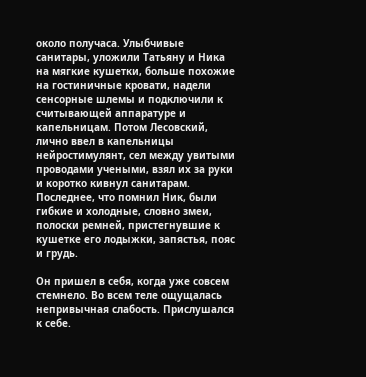около получаса. Улыбчивые санитары, уложили Татьяну и Ника на мягкие кушетки, больше похожие на гостиничные кровати, надели сенсорные шлемы и подключили к считывающей аппаратуре и капельницам. Потом Лесовский, лично ввел в капельницы нейростимулянт, сел между увитыми проводами учеными, взял их за руки и коротко кивнул санитарам. Последнее, что помнил Ник, были гибкие и холодные, словно змеи, полоски ремней, пристегнувшие к кушетке его лодыжки, запястья, пояс и грудь.

Он пришел в себя, когда уже совсем стемнело. Во всем теле ощущалась непривычная слабость. Прислушался к себе.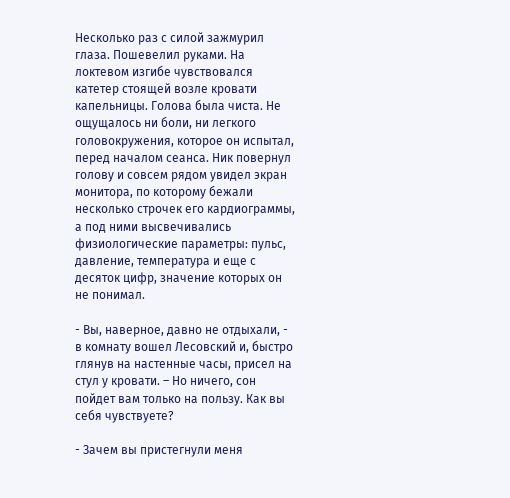Несколько раз с силой зажмурил глаза. Пошевелил руками. На локтевом изгибе чувствовался катетер стоящей возле кровати капельницы. Голова была чиста. Не ощущалось ни боли, ни легкого головокружения, которое он испытал, перед началом сеанса. Ник повернул голову и совсем рядом увидел экран монитора, по которому бежали несколько строчек его кардиограммы, а под ними высвечивались физиологические параметры: пульс, давление, температура и еще с десяток цифр, значение которых он не понимал.

- Вы, наверное, давно не отдыхали, - в комнату вошел Лесовский и, быстро глянув на настенные часы, присел на стул у кровати. – Но ничего, сон пойдет вам только на пользу. Как вы себя чувствуете?

- Зачем вы пристегнули меня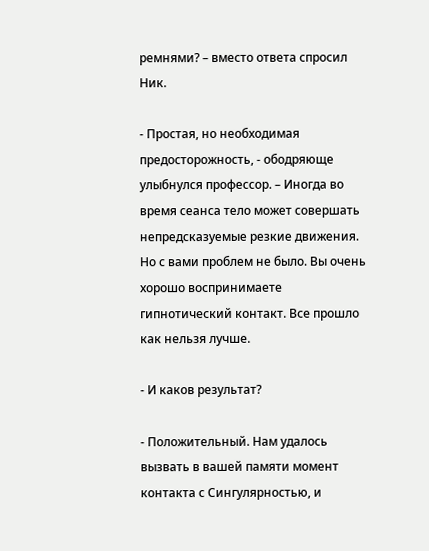ремнями? – вместо ответа спросил Ник.

- Простая, но необходимая предосторожность, - ободряюще улыбнулся профессор. – Иногда во время сеанса тело может совершать непредсказуемые резкие движения. Но с вами проблем не было. Вы очень хорошо воспринимаете гипнотический контакт. Все прошло как нельзя лучше.

- И каков результат?

- Положительный. Нам удалось вызвать в вашей памяти момент контакта с Сингулярностью, и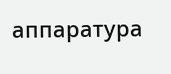аппаратура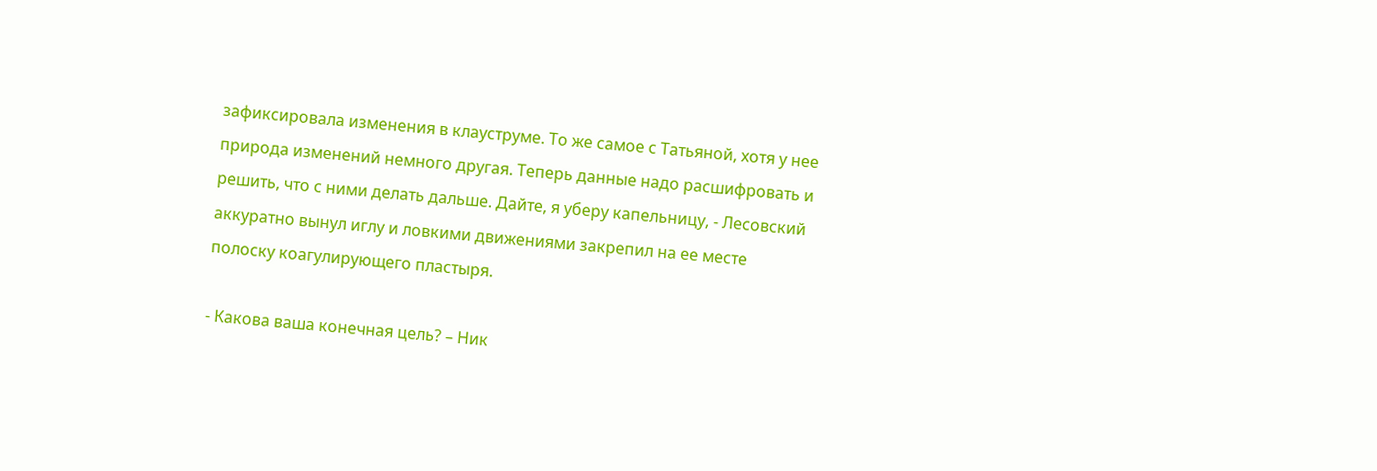зафиксировала изменения в клауструме. То же самое с Татьяной, хотя у нее природа изменений немного другая. Теперь данные надо расшифровать и решить, что с ними делать дальше. Дайте, я уберу капельницу, - Лесовский аккуратно вынул иглу и ловкими движениями закрепил на ее месте полоску коагулирующего пластыря.

- Какова ваша конечная цель? – Ник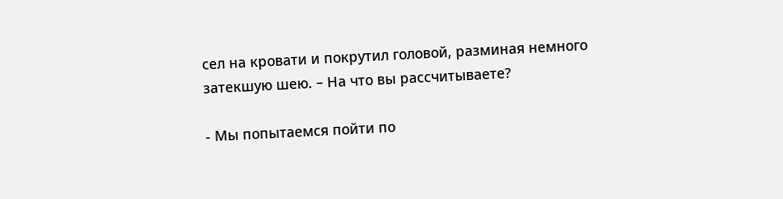сел на кровати и покрутил головой, разминая немного затекшую шею. – На что вы рассчитываете?

- Мы попытаемся пойти по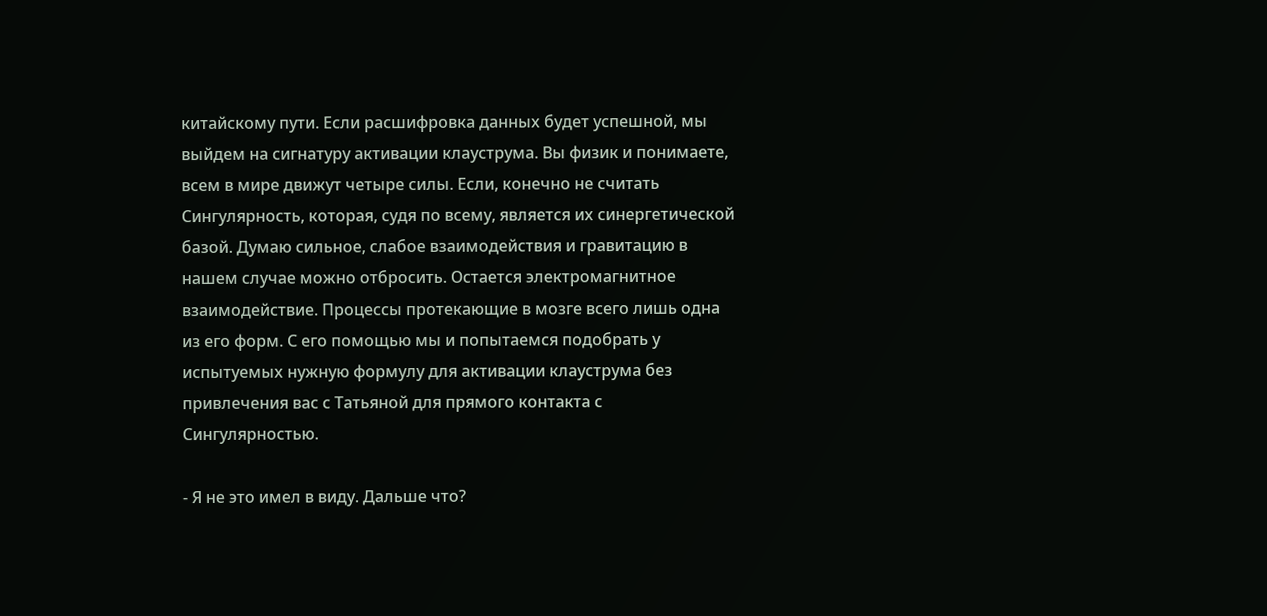китайскому пути. Если расшифровка данных будет успешной, мы выйдем на сигнатуру активации клауструма. Вы физик и понимаете, всем в мире движут четыре силы. Если, конечно не считать Сингулярность, которая, судя по всему, является их синергетической базой. Думаю сильное, слабое взаимодействия и гравитацию в нашем случае можно отбросить. Остается электромагнитное взаимодействие. Процессы протекающие в мозге всего лишь одна из его форм. С его помощью мы и попытаемся подобрать у испытуемых нужную формулу для активации клауструма без привлечения вас с Татьяной для прямого контакта с Сингулярностью.

- Я не это имел в виду. Дальше что?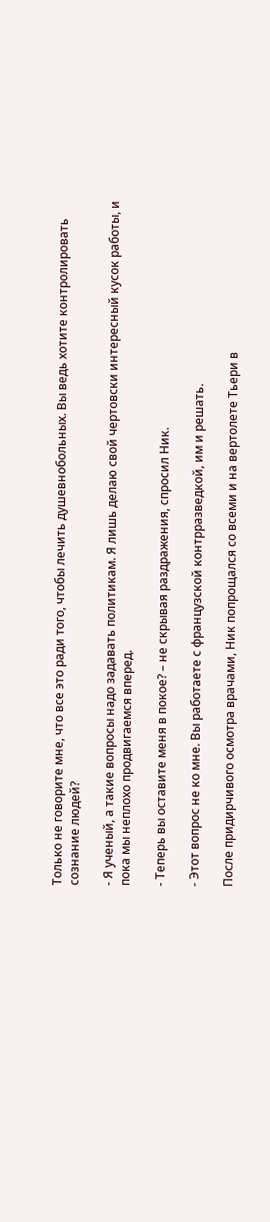Только не говорите мне, что все это ради того, чтобы лечить душевнобольных. Вы ведь хотите контролировать сознание людей?

- Я ученый, а такие вопросы надо задавать политикам. Я лишь делаю свой чертовски интересный кусок работы, и пока мы неплохо продвигаемся вперед.

- Теперь вы оставите меня в покое? – не скрывая раздражения, спросил Ник.

- Этот вопрос не ко мне. Вы работаете с французской контрразведкой, им и решать.

После придирчивого осмотра врачами, Ник попрощался со всеми и на вертолете Тьери в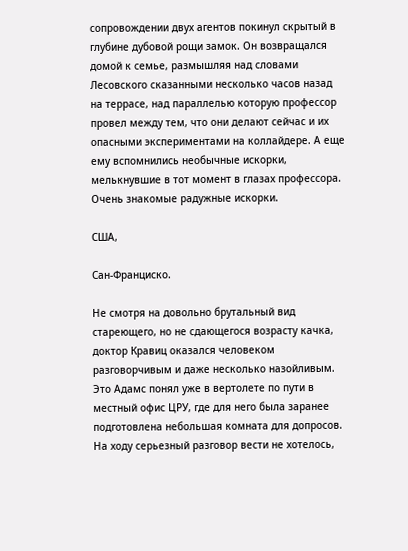сопровождении двух агентов покинул скрытый в глубине дубовой рощи замок. Он возвращался домой к семье, размышляя над словами Лесовского сказанными несколько часов назад на террасе, над параллелью которую профессор провел между тем, что они делают сейчас и их опасными экспериментами на коллайдере. А еще ему вспомнились необычные искорки, мелькнувшие в тот момент в глазах профессора. Очень знакомые радужные искорки.

США,

Сан-Франциско.

Не смотря на довольно брутальный вид стареющего, но не сдающегося возрасту качка, доктор Кравиц оказался человеком разговорчивым и даже несколько назойливым. Это Адамс понял уже в вертолете по пути в местный офис ЦРУ, где для него была заранее подготовлена небольшая комната для допросов. На ходу серьезный разговор вести не хотелось,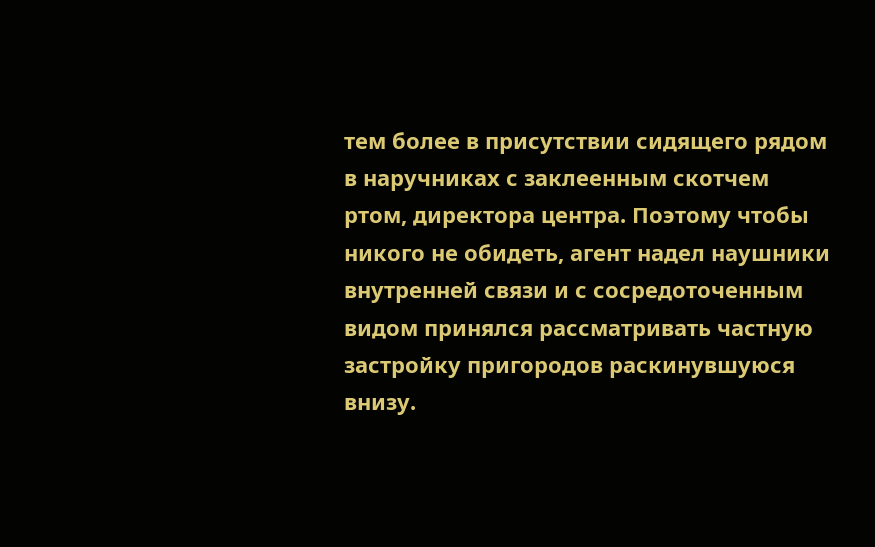тем более в присутствии сидящего рядом в наручниках с заклеенным скотчем ртом, директора центра. Поэтому чтобы никого не обидеть, агент надел наушники внутренней связи и с сосредоточенным видом принялся рассматривать частную застройку пригородов раскинувшуюся внизу.